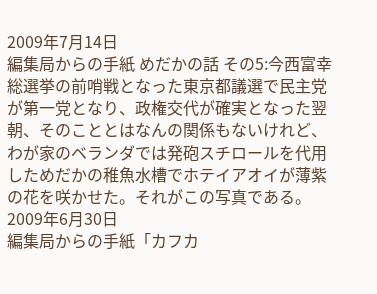2009年7月14日
編集局からの手紙 めだかの話 その5:今西富幸
総選挙の前哨戦となった東京都議選で民主党が第一党となり、政権交代が確実となった翌朝、そのこととはなんの関係もないけれど、わが家のベランダでは発砲スチロールを代用しためだかの稚魚水槽でホテイアオイが薄紫の花を咲かせた。それがこの写真である。
2009年6月30日
編集局からの手紙「カフカ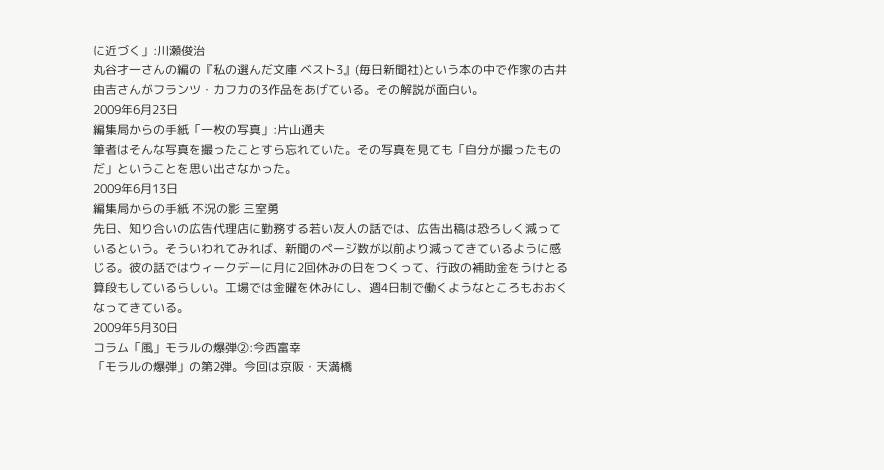に近づく」:川瀬俊治
丸谷才一さんの編の『私の選んだ文庫 ベスト3』(毎日新聞社)という本の中で作家の古井由吉さんがフランツ・カフカの3作品をあげている。その解説が面白い。
2009年6月23日
編集局からの手紙「一枚の写真」:片山通夫
筆者はそんな写真を撮ったことすら忘れていた。その写真を見ても「自分が撮ったものだ」ということを思い出さなかった。
2009年6月13日
編集局からの手紙 不況の影 三室勇
先日、知り合いの広告代理店に勤務する若い友人の話では、広告出稿は恐ろしく減っているという。そういわれてみれば、新聞のページ数が以前より減ってきているように感じる。彼の話ではウィークデーに月に2回休みの日をつくって、行政の補助金をうけとる算段もしているらしい。工場では金曜を休みにし、週4日制で働くようなところもおおくなってきている。
2009年5月30日
コラム「風」モラルの爆弾②:今西富幸
「モラルの爆弾」の第2弾。今回は京阪・天満橋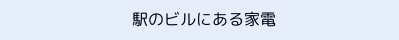駅のビルにある家電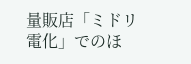量販店「ミドリ電化」でのほ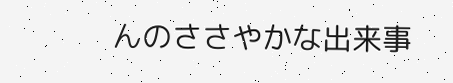んのささやかな出来事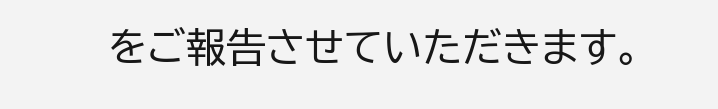をご報告させていただきます。